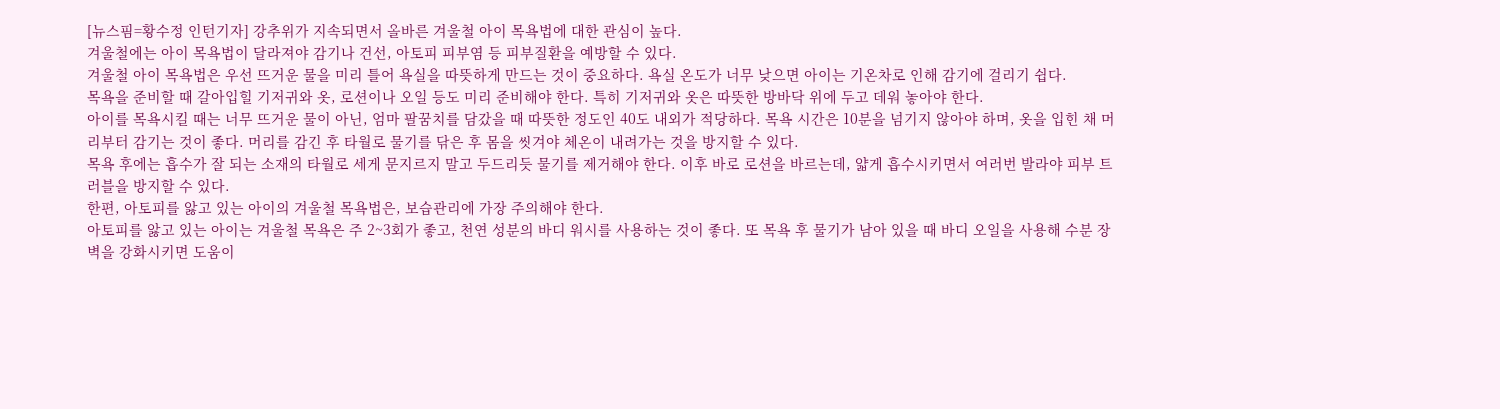[뉴스핌=황수정 인턴기자] 강추위가 지속되면서 올바른 겨울철 아이 목욕법에 대한 관심이 높다.
겨울철에는 아이 목욕법이 달라져야 감기나 건선, 아토피 피부염 등 피부질환을 예방할 수 있다.
겨울철 아이 목욕법은 우선 뜨거운 물을 미리 틀어 욕실을 따뜻하게 만드는 것이 중요하다. 욕실 온도가 너무 낮으면 아이는 기온차로 인해 감기에 걸리기 쉽다.
목욕을 준비할 때 갈아입힐 기저귀와 옷, 로션이나 오일 등도 미리 준비해야 한다. 특히 기저귀와 옷은 따뜻한 방바닥 위에 두고 데워 놓아야 한다.
아이를 목욕시킬 때는 너무 뜨거운 물이 아닌, 엄마 팔꿈치를 담갔을 때 따뜻한 정도인 40도 내외가 적당하다. 목욕 시간은 10분을 넘기지 않아야 하며, 옷을 입힌 채 머리부터 감기는 것이 좋다. 머리를 감긴 후 타월로 물기를 닦은 후 몸을 씻겨야 체온이 내려가는 것을 방지할 수 있다.
목욕 후에는 흡수가 잘 되는 소재의 타월로 세게 문지르지 말고 두드리듯 물기를 제거해야 한다. 이후 바로 로션을 바르는데, 얇게 흡수시키면서 여러번 발라야 피부 트러블을 방지할 수 있다.
한편, 아토피를 앓고 있는 아이의 겨울철 목욕법은, 보습관리에 가장 주의해야 한다.
아토피를 앓고 있는 아이는 겨울철 목욕은 주 2~3회가 좋고, 천연 성분의 바디 워시를 사용하는 것이 좋다. 또 목욕 후 물기가 남아 있을 때 바디 오일을 사용해 수분 장벽을 강화시키면 도움이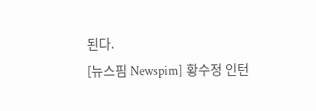된다.
[뉴스핌 Newspim] 황수정 인턴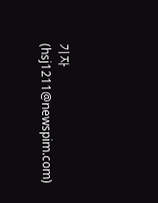기자(hsj1211@newspim.com)